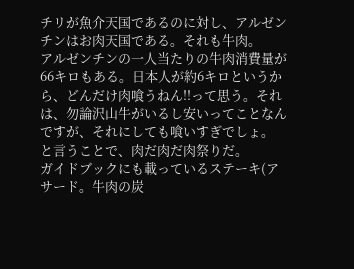チリが魚介天国であるのに対し、アルゼンチンはお肉天国である。それも牛肉。
アルゼンチンの一人当たりの牛肉消費量が66キロもある。日本人が約6キロというから、どんだけ肉喰うねん!!って思う。それは、勿論沢山牛がいるし安いってことなんですが、それにしても喰いすぎでしょ。
と言うことで、肉だ肉だ肉祭りだ。
ガイドブックにも載っているステーキ(アサード。牛肉の炭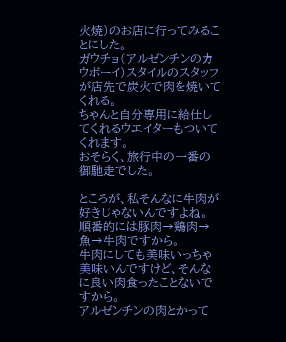火焼)のお店に行ってみることにした。
ガウチョ(アルゼンチンのカウボーイ)スタイルのスタッフが店先で炭火で肉を焼いてくれる。
ちゃんと自分専用に給仕してくれるウエイターもついてくれます。
おそらく、旅行中の一番の御馳走でした。

ところが、私そんなに牛肉が好きじゃないんですよね。
順番的には豚肉→鶏肉→魚→牛肉ですから。
牛肉にしても美味いっちゃ美味いんですけど、そんなに良い肉食ったことないですから。
アルゼンチンの肉とかって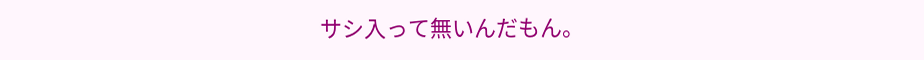サシ入って無いんだもん。